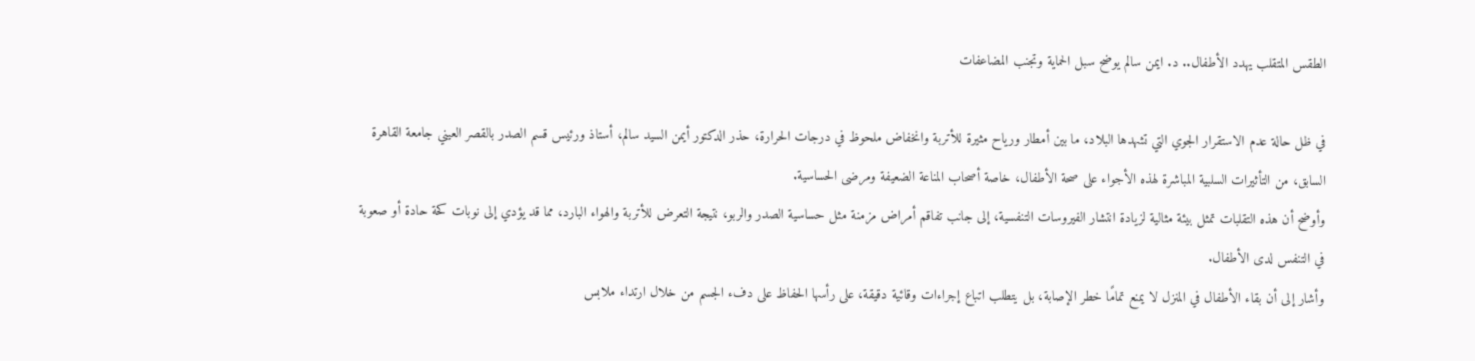الطقس المتقلب يهدد الأطفال.. د. ايمن سالم يوضح سبل الحماية وتجنب المضاعفات

في ظل حالة عدم الاستقرار الجوي التي تشهدها البلاد، ما بين أمطار ورياح مثيرة للأتربة وانخفاض ملحوظ في درجات الحرارة، حذر الدكتور أيمن السيد سالم، أستاذ ورئيس قسم الصدر بالقصر العيني جامعة القاهرة السابق، من التأثيرات السلبية المباشرة لهذه الأجواء على صحة الأطفال، خاصة أصحاب المناعة الضعيفة ومرضى الحساسية.
وأوضح أن هذه التقلبات تمثل بيئة مثالية لزيادة انتشار الفيروسات التنفسية، إلى جانب تفاقم أمراض مزمنة مثل حساسية الصدر والربو، نتيجة التعرض للأتربة والهواء البارد، مما قد يؤدي إلى نوبات كحة حادة أو صعوبة في التنفس لدى الأطفال.
وأشار إلى أن بقاء الأطفال في المنزل لا يمنع تمامًا خطر الإصابة، بل يتطلب اتباع إجراءات وقائية دقيقة، على رأسها الحفاظ على دفء الجسم من خلال ارتداء ملابس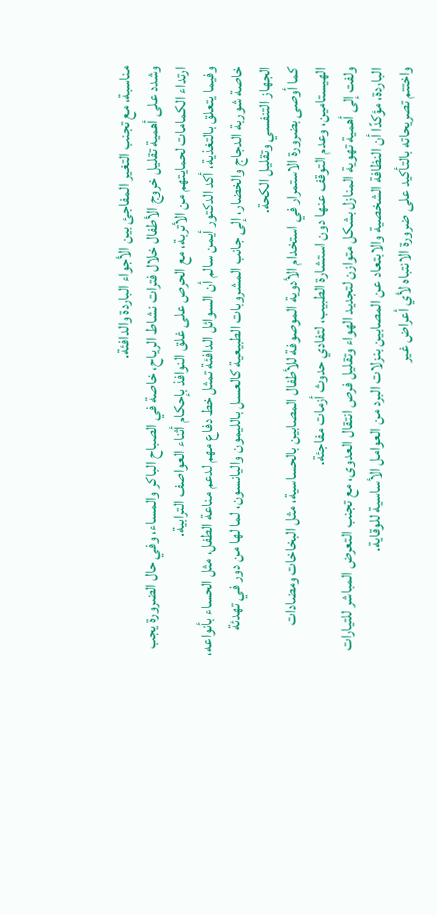مناسبة، مع تجنب التغير المفاجئ بين الأجواء الباردة والدافئة.
وشدد على أهمية تقليل خروج الأطفال خلال فترات نشاط الرياح، خاصة في الصباح الباكر والمساء، وفي حال الضرورة يجب ارتداء الكمامات لحمايتهم من الأتربة، مع الحرص على غلق النوافذ بإحكام أثناء العواصف الترابية.
وفيما يتعلق بالتغذية، أكد الدكتور أيمن سالم أن السوائل الدافئة تمثل خط دفاع مهم لدعم مناعة الطفل، مثل الحساء بأنواعه، خاصة شوربة الدجاج والخضار، إلى جانب المشروبات الطبيعية كالعسل بالليمون واليانسون، لما لها من دور في تهدئة الجهاز التنفسي وتقليل الكحة.
كما أوصى بضرورة الاستمرار في استخدام الأدوية الموصوفة للأطفال المصابين بالحساسية، مثل البخاخات ومضادات الهيستامين، وعدم التوقف عنها دون استشارة الطبيب، لتفادي حدوث أزمات مفاجئة.
ولفت إلى أهمية تهوية المنازل بشكل متوازن لتجديد الهواء وتقليل فرص انتقال العدوى، مع تجنب التعرض المباشر للتيارات الباردة، مؤكدًا أن النظافة الشخصية والابتعاد عن المصابين بنزلات البرد من العوامل الأساسية للوقاية.
واختتم تصريحاته بالتأكيد على ضرورة الانتباه لأي أعراض غير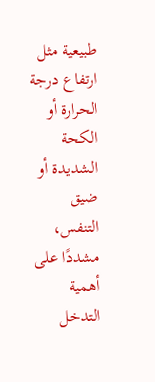طبيعية مثل ارتفاع درجة الحرارة أو الكحة الشديدة أو ضيق التنفس، مشددًا على أهمية التدخل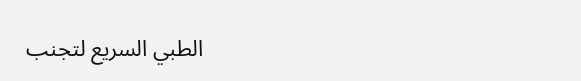الطبي السريع لتجنب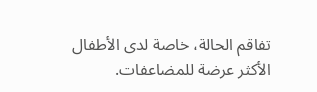تفاقم الحالة، خاصة لدى الأطفال الأكثر عرضة للمضاعفات.